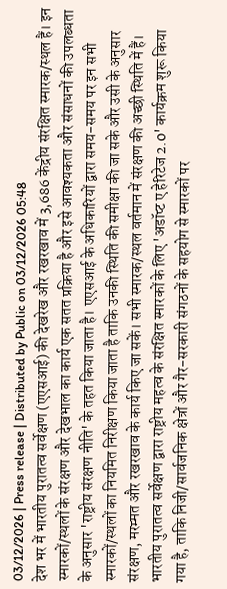03/12/2026 | Press release | Distributed by Public on 03/12/2026 05:48
देश भर में भारतीय पुरातत्व सर्वेक्षण (एएसआई) की देखरेख और रखरखाव में 3,686 केंद्रीय संरक्षित स्मारक/स्थल हैं। इन स्मारकों/स्थलों के संरक्षण और देखभाल का कार्य एक सतत प्रक्रिया है और इसे आवश्यकता और संसाधनों की उपलब्धता के अनुसार 'राष्ट्रीय संरक्षण नीति' के तहत किया जाता है। एएसआई के अधिकारियों द्वारा समय-समय पर इन सभी स्मारकों/स्थलों का नियमित निरीक्षण किया जाता है ताकि उनकी स्थिति की समीक्षा की जा सके और उसी के अनुसार संरक्षण, मरम्मत और रखरखाव के कार्य किए जा सकें। सभी स्मारक/स्थल वर्तमान में संरक्षण की अच्छी स्थिति में हैं। भारतीय पुरातत्व सर्वेक्षण द्वारा राष्ट्रीय महत्व के संरक्षित स्मारकों के लिए 'अडॉप्ट ए हेरिटेज 2.0' कार्यक्रम शुरू किया गया है, ताकि निजी/सार्वजनिक क्षेत्रों और गैर-सरकारी संगठनों के सहयोग से स्मारकों पर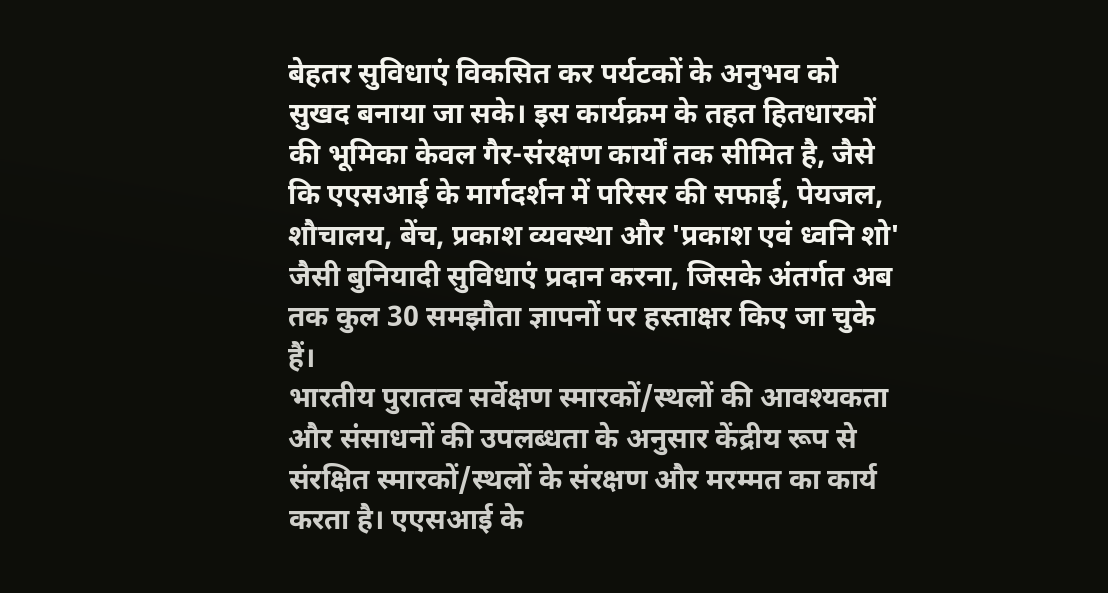बेहतर सुविधाएं विकसित कर पर्यटकों के अनुभव को सुखद बनाया जा सके। इस कार्यक्रम के तहत हितधारकों की भूमिका केवल गैर-संरक्षण कार्यों तक सीमित है, जैसे कि एएसआई के मार्गदर्शन में परिसर की सफाई, पेयजल, शौचालय, बेंच, प्रकाश व्यवस्था और 'प्रकाश एवं ध्वनि शो' जैसी बुनियादी सुविधाएं प्रदान करना, जिसके अंतर्गत अब तक कुल 30 समझौता ज्ञापनों पर हस्ताक्षर किए जा चुके हैं।
भारतीय पुरातत्व सर्वेक्षण स्मारकों/स्थलों की आवश्यकता और संसाधनों की उपलब्धता के अनुसार केंद्रीय रूप से संरक्षित स्मारकों/स्थलों के संरक्षण और मरम्मत का कार्य करता है। एएसआई के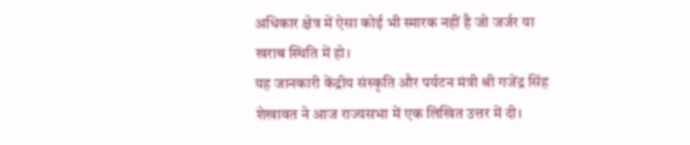अधिकार क्षेत्र में ऐसा कोई भी स्मारक नहीं है जो जर्जर या खराब स्थिति में हो।
यह जानकारी केंद्रीय संस्कृति और पर्यटन मंत्री श्री गजेंद्र सिंह शेखावत ने आज राज्यसभा में एक लिखित उत्तर में दी।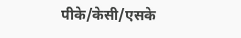पीके/केसी/एसके